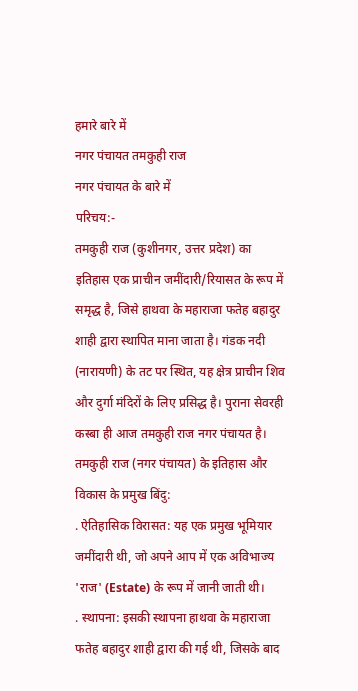हमारे बारे में
नगर पंचायत तमकुही राज
नगर पंचायत के बारे में
परिचय:-
तमकुही राज (कुशीनगर, उत्तर प्रदेश) का इतिहास एक प्राचीन जमींदारी/रियासत के रूप में समृद्ध है, जिसे हाथवा के महाराजा फतेह बहादुर शाही द्वारा स्थापित माना जाता है। गंडक नदी (नारायणी) के तट पर स्थित, यह क्षेत्र प्राचीन शिव और दुर्गा मंदिरों के लिए प्रसिद्ध है। पुराना सेवरही कस्बा ही आज तमकुही राज नगर पंचायत है।
तमकुही राज (नगर पंचायत) के इतिहास और विकास के प्रमुख बिंदु:
. ऐतिहासिक विरासत: यह एक प्रमुख भूमियार जमींदारी थी, जो अपने आप में एक अविभाज्य 'राज' (Estate) के रूप में जानी जाती थी।
. स्थापना: इसकी स्थापना हाथवा के महाराजा फतेह बहादुर शाही द्वारा की गई थी, जिसके बाद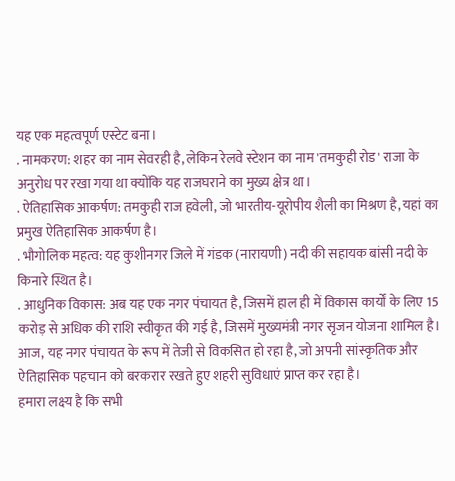यह एक महत्वपूर्ण एस्टेट बना।
. नामकरण: शहर का नाम सेवरही है, लेकिन रेलवे स्टेशन का नाम 'तमकुही रोड' राजा के अनुरोध पर रखा गया था क्योंकि यह राजघराने का मुख्य क्षेत्र था।
. ऐतिहासिक आकर्षण: तमकुही राज हवेली, जो भारतीय-यूरोपीय शैली का मिश्रण है, यहां का प्रमुख ऐतिहासिक आकर्षण है।
. भौगोलिक महत्व: यह कुशीनगर जिले में गंडक (नारायणी) नदी की सहायक बांसी नदी के किनारे स्थित है।
. आधुनिक विकास: अब यह एक नगर पंचायत है, जिसमें हाल ही में विकास कार्यों के लिए 15 करोड़ से अधिक की राशि स्वीकृत की गई है, जिसमें मुख्यमंत्री नगर सृजन योजना शामिल है।
आज, यह नगर पंचायत के रूप में तेजी से विकसित हो रहा है, जो अपनी सांस्कृतिक और ऐतिहासिक पहचान को बरकरार रखते हुए शहरी सुविधाएं प्राप्त कर रहा है।
हमारा लक्ष्य है कि सभी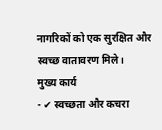नागरिकों को एक सुरक्षित और स्वच्छ वातावरण मिले।
मुख्य कार्य
- ✔ स्वच्छता और कचरा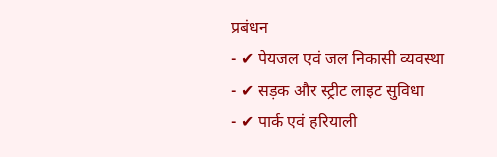प्रबंधन
- ✔ पेयजल एवं जल निकासी व्यवस्था
- ✔ सड़क और स्ट्रीट लाइट सुविधा
- ✔ पार्क एवं हरियाली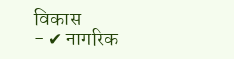विकास
- ✔ नागरिक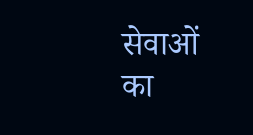सेवाओं का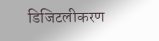डिजिटलीकरण